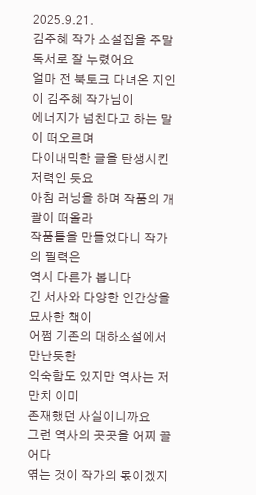2025.9.21.
김주혜 작가 소설집을 주말 독서로 잘 누렸어요
얼마 전 북토크 다녀온 지인이 김주혜 작가님이
에너지가 넘친다고 하는 말이 떠오르며
다이내믹한 글을 탄생시킨 저력인 듯요
아침 러닝을 하며 작품의 개괄이 떠올라
작품틀을 만들었다니 작가의 필력은
역시 다른가 봅니다
긴 서사와 다양한 인간상을 묘사한 책이
어쩜 기존의 대하소설에서 만난듯한
익숙함도 있지만 역사는 저만치 이미
존재했던 사실이니까요
그런 역사의 곳곳을 어찌 끌어다
엮는 것이 작가의 몫이겠지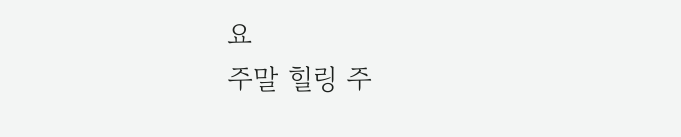요
주말 힐링 주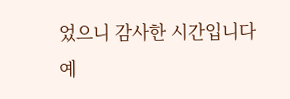었으니 감사한 시간입니다
예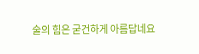술의 힘은 굳건하게 아름답네요